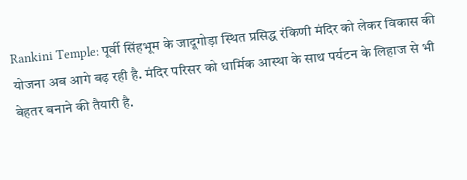Rankini Temple: पूर्वी सिंहभूम के जादूगोड़ा स्थित प्रसिद्ध रंकिणी मंदिर को लेकर विकास की योजना अब आगे बढ़ रही है. मंदिर परिसर को धार्मिक आस्था के साथ पर्यटन के लिहाज से भी बेहतर बनाने की तैयारी है.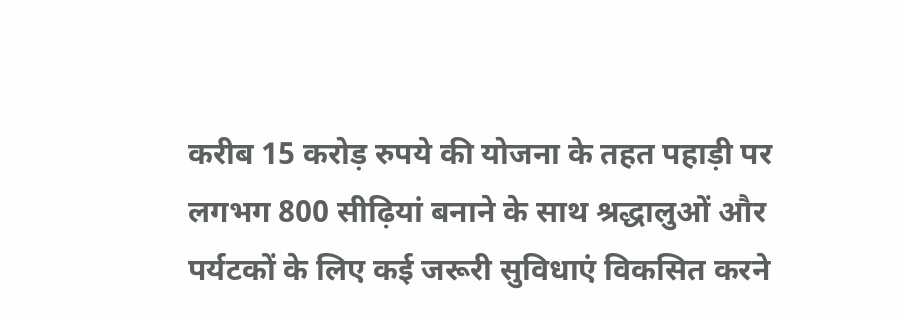करीब 15 करोड़ रुपये की योजना के तहत पहाड़ी पर लगभग 800 सीढ़ियां बनाने के साथ श्रद्धालुओं और पर्यटकों के लिए कई जरूरी सुविधाएं विकसित करने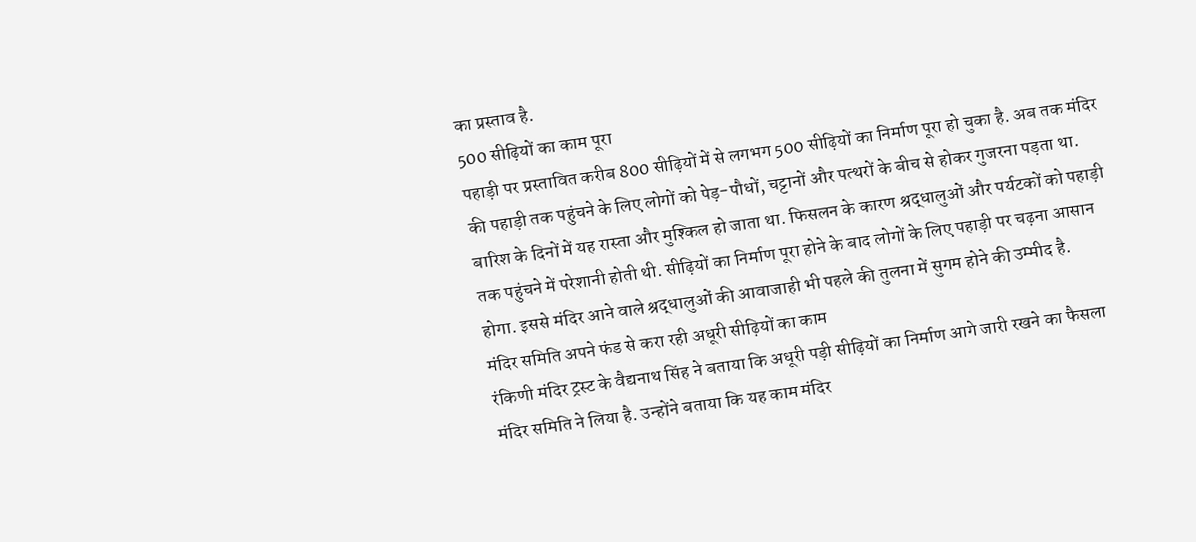का प्रस्ताव है.
500 सीढ़ियों का काम पूरा
पहाड़ी पर प्रस्तावित करीब 800 सीढ़ियों में से लगभग 500 सीढ़ियों का निर्माण पूरा हो चुका है. अब तक मंदिर की पहाड़ी तक पहुंचने के लिए लोगों को पेड़-पौधों, चट्टानों और पत्थरों के बीच से होकर गुजरना पड़ता था. बारिश के दिनों में यह रास्ता और मुश्किल हो जाता था. फिसलन के कारण श्रद्धालुओं और पर्यटकों को पहाड़ी तक पहुंचने में परेशानी होती थी. सीढ़ियों का निर्माण पूरा होने के बाद लोगों के लिए पहाड़ी पर चढ़ना आसान होगा. इससे मंदिर आने वाले श्रद्धालुओं की आवाजाही भी पहले की तुलना में सुगम होने की उम्मीद है.
मंदिर समिति अपने फंड से करा रही अधूरी सीढ़ियों का काम
रंकिणी मंदिर ट्रस्ट के वैद्यनाथ सिंह ने बताया कि अधूरी पड़ी सीढ़ियों का निर्माण आगे जारी रखने का फैसला मंदिर समिति ने लिया है. उन्होंने बताया कि यह काम मंदिर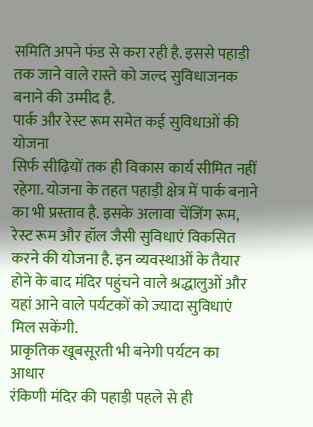समिति अपने फंड से करा रही है. इससे पहाड़ी तक जाने वाले रास्ते को जल्द सुविधाजनक बनाने की उम्मीद है.
पार्क और रेस्ट रूम समेत कई सुविधाओं की योजना
सिर्फ सीढ़ियों तक ही विकास कार्य सीमित नहीं रहेगा. योजना के तहत पहाड़ी क्षेत्र में पार्क बनाने का भी प्रस्ताव है. इसके अलावा चेंजिंग रूम, रेस्ट रूम और हॉल जैसी सुविधाएं विकसित करने की योजना है. इन व्यवस्थाओं के तैयार होने के बाद मंदिर पहुंचने वाले श्रद्धालुओं और यहां आने वाले पर्यटकों को ज्यादा सुविधाएं मिल सकेंगी.
प्राकृतिक खूबसूरती भी बनेगी पर्यटन का आधार
रंकिणी मंदिर की पहाड़ी पहले से ही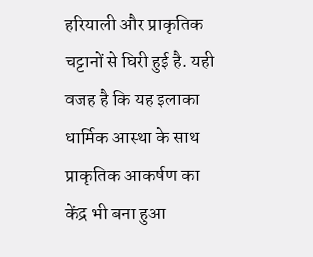हरियाली और प्राकृतिक चट्टानों से घिरी हुई है. यही वजह है कि यह इलाका धार्मिक आस्था के साथ प्राकृतिक आकर्षण का केंद्र भी बना हुआ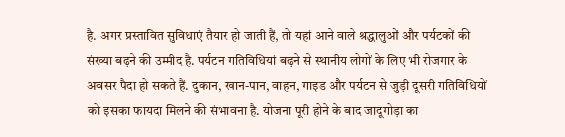है. अगर प्रस्तावित सुविधाएं तैयार हो जाती हैं, तो यहां आने वाले श्रद्धालुओं और पर्यटकों की संख्या बढ़ने की उम्मीद है. पर्यटन गतिविधियां बढ़ने से स्थानीय लोगों के लिए भी रोजगार के अवसर पैदा हो सकते हैं. दुकान, खान-पान, वाहन, गाइड और पर्यटन से जुड़ी दूसरी गतिविधियों को इसका फायदा मिलने की संभावना है. योजना पूरी होने के बाद जादूगोड़ा का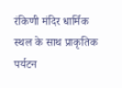रंकिणी मंदिर धार्मिक स्थल के साथ प्राकृतिक पर्यटन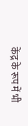केंद्र के रूप में भी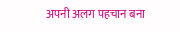अपनी अलग पहचान बना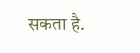सकता है.